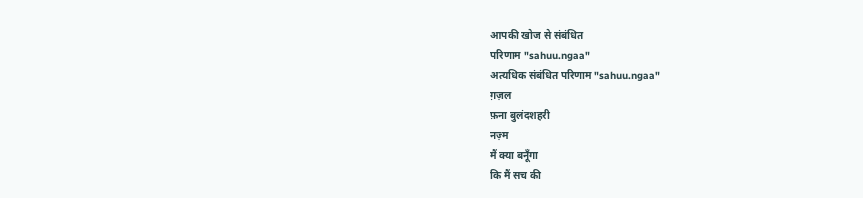आपकी खोज से संबंधित
परिणाम "sahuu.ngaa"
अत्यधिक संबंधित परिणाम "sahuu.ngaa"
ग़ज़ल
फ़ना बुलंदशहरी
नज़्म
मैं क्या बनूँगा
कि मैं सच की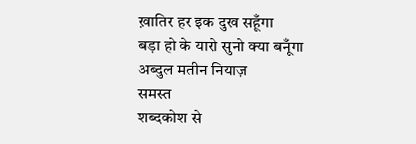ख़ातिर हर इक दुख सहूँगा
बड़ा हो के यारो सुनो क्या बनूँगा
अब्दुल मतीन नियाज़
समस्त
शब्दकोश से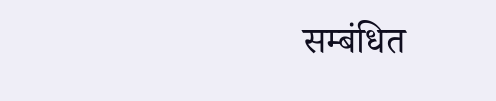सम्बंधित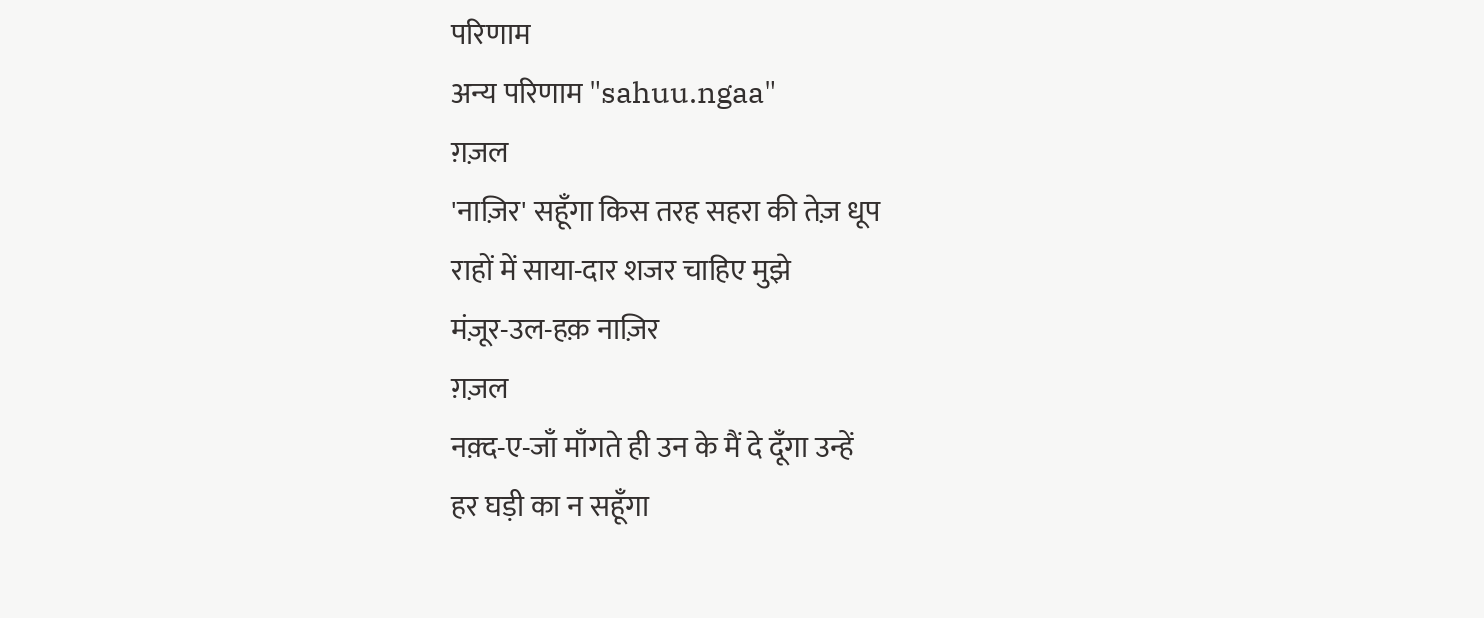परिणाम
अन्य परिणाम "sahuu.ngaa"
ग़ज़ल
'नाज़िर' सहूँगा किस तरह सहरा की तेज़ धूप
राहों में साया-दार शजर चाहिए मुझे
मंज़ूर-उल-हक़ नाज़िर
ग़ज़ल
नक़्द-ए-जाँ माँगते ही उन के मैं दे दूँगा उन्हें
हर घड़ी का न सहूँगा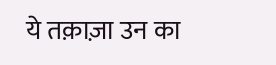ये तक़ाज़ा उन का